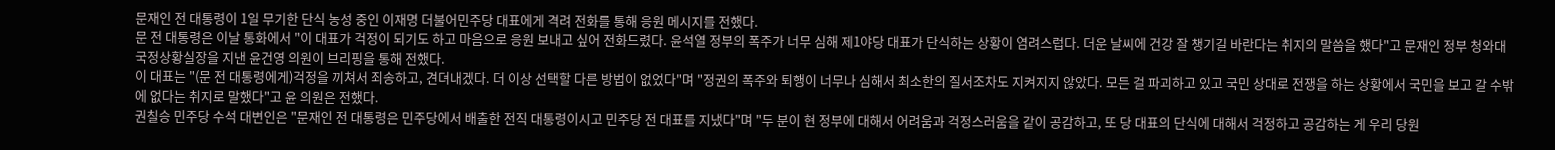문재인 전 대통령이 1일 무기한 단식 농성 중인 이재명 더불어민주당 대표에게 격려 전화를 통해 응원 메시지를 전했다.
문 전 대통령은 이날 통화에서 "이 대표가 걱정이 되기도 하고 마음으로 응원 보내고 싶어 전화드렸다. 윤석열 정부의 폭주가 너무 심해 제1야당 대표가 단식하는 상황이 염려스럽다. 더운 날씨에 건강 잘 챙기길 바란다는 취지의 말씀을 했다"고 문재인 정부 청와대 국정상황실장을 지낸 윤건영 의원이 브리핑을 통해 전했다.
이 대표는 "(문 전 대통령에게)걱정을 끼쳐서 죄송하고, 견뎌내겠다. 더 이상 선택할 다른 방법이 없었다"며 "정권의 폭주와 퇴행이 너무나 심해서 최소한의 질서조차도 지켜지지 않았다. 모든 걸 파괴하고 있고 국민 상대로 전쟁을 하는 상황에서 국민을 보고 갈 수밖에 없다는 취지로 말했다"고 윤 의원은 전했다.
권칠승 민주당 수석 대변인은 "문재인 전 대통령은 민주당에서 배출한 전직 대통령이시고 민주당 전 대표를 지냈다"며 "두 분이 현 정부에 대해서 어려움과 걱정스러움을 같이 공감하고, 또 당 대표의 단식에 대해서 걱정하고 공감하는 게 우리 당원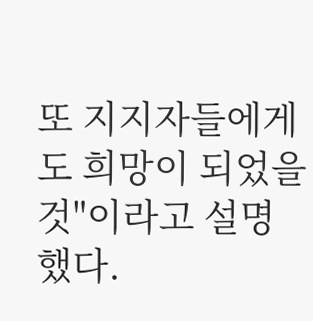또 지지자들에게도 희망이 되었을 것"이라고 설명했다.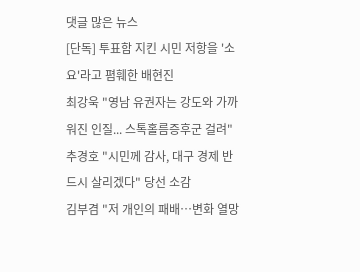댓글 많은 뉴스
[단독] 투표함 지킨 시민 저항을 '소요'라고 폄훼한 배현진
최강욱 "영남 유권자는 강도와 가까워진 인질... 스톡홀름증후군 걸려"
추경호 "시민께 감사, 대구 경제 반드시 살리겠다" 당선 소감
김부겸 "저 개인의 패배…변화 열망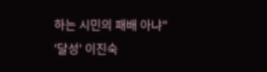하는 시민의 패배 아냐"
'달성' 이진숙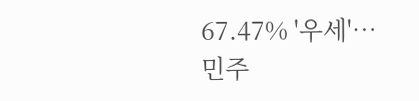67.47% '우세'…민주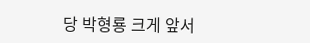당 박형룡 크게 앞서